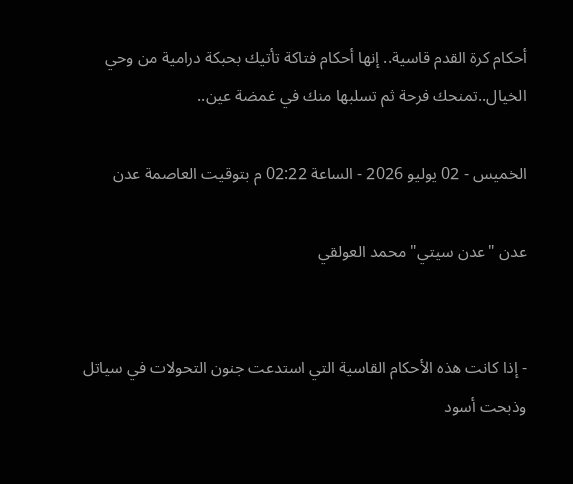أحكام كرة القدم قاسية.. إنها أحكام فتاكة تأتيك بحبكة درامية من وحي الخيال..تمنحك فرحة ثم تسلبها منك في غمضة عين..

الخميس - 02 يوليو 2026 - الساعة 02:22 م بتوقيت العاصمة عدن

عدن "عدن سيتي" محمد العولقي


- إذا كانت هذه الأحكام القاسية التي استدعت جنون التحولات في سياتل وذبحت أسود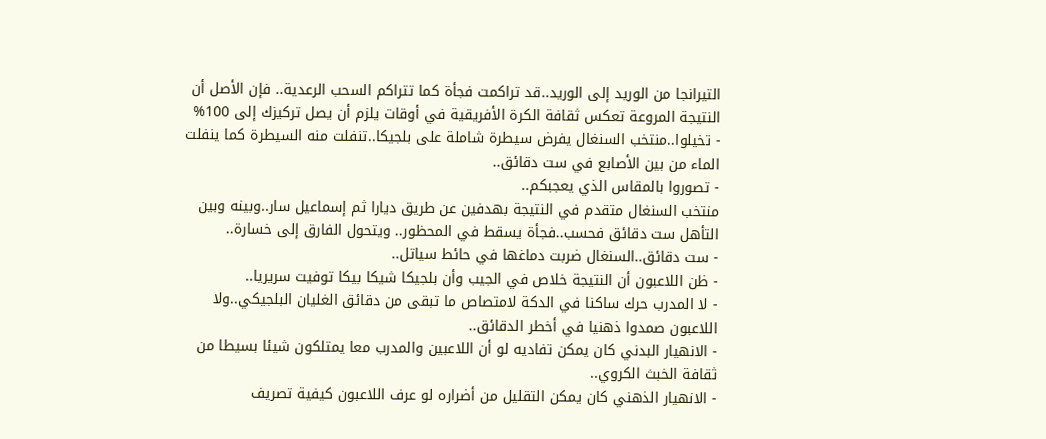التيرانجا من الوريد إلى الوريد..قد تراكمت فجأة كما تتراكم السحب الرعدية.. فإن الأصل أن النتيجة المروعة تعكس ثقافة الكرة الأفريقية في أوقات يلزم أن يصل تركيزك إلى 100%
- تخيلوا..منتخب السنغال يفرض سيطرة شاملة على بلجيكا..تنفلت منه السيطرة كما ينفلت الماء من بين الأصابع في ست دقائق..
- تصوروا بالمقاس الذي يعجبكم..
منتخب السنغال متقدم في النتيجة بهدفين عن طريق ديارا ثم إسماعيل سار..وبينه وبين التأهل ست دقائق فحسب..فجأة يسقط في المحظور.. ويتحول الفارق إلى خسارة..
- ست دقائق..السنغال ضربت دماغها في حائط سياتل..
- ظن اللاعبون أن النتيجة خلاص في الجيب وأن بلجيكا شيكا بيكا توفيت سريريا..
- لا المدرب حرك ساكنا في الدكة لامتصاص ما تبقى من دقائق الغليان البلجيكي..ولا اللاعبون صمدوا ذهنيا في أخطر الدقائق..
- الانهيار البدني كان يمكن تفاديه لو أن اللاعبين والمدرب معا يمتلكون شيئا بسيطا من ثقافة الخبث الكروي..
- الانهيار الذهني كان يمكن التقليل من أضراره لو عرف اللاعبون كيفية تصريف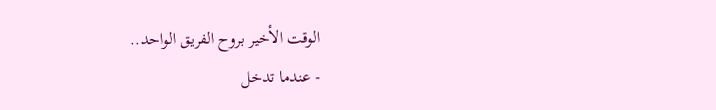الوقت الأخير بروح الفريق الواحد..
- عندما تدخل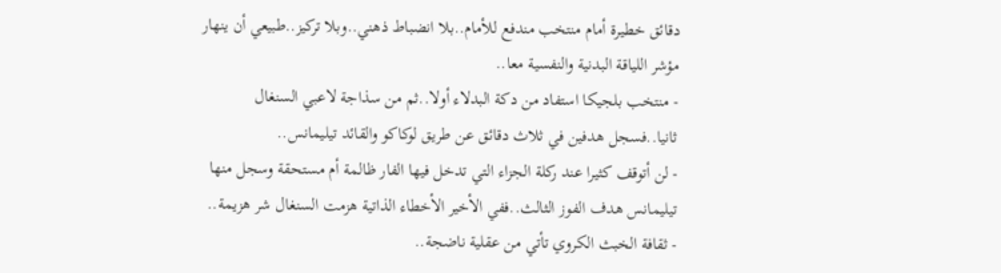دقائق خطيرة أمام منتخب مندفع للأمام..بلا انضباط ذهني..وبلا تركيز..طبيعي أن ينهار مؤشر اللياقة البدنية والنفسية معا..
- منتخب بلجيكا استفاد من دكة البدلاء أولا..ثم من سذاجة لاعبي السنغال ثانيا..فسجل هدفين في ثلاث دقائق عن طريق لوكاكو والقائد تيليمانس..
- لن أتوقف كثيرا عند ركلة الجزاء التي تدخل فيها الفار ظالمة أم مستحقة وسجل منها تيليمانس هدف الفوز الثالث..ففي الأخير الأخطاء الذاتية هزمت السنغال شر هزيمة..
- ثقافة الخبث الكروي تأتي من عقلية ناضجة..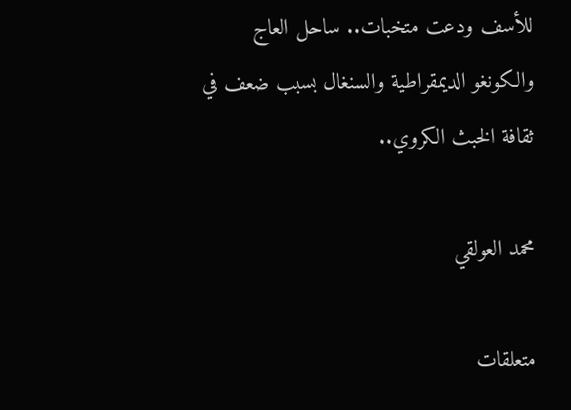للأسف ودعت متخبات.. ساحل العاج والكونغو الديمقراطية والسنغال بسبب ضعف في ثقافة الخبث الكروي..

محمد العولقي

متعلقات